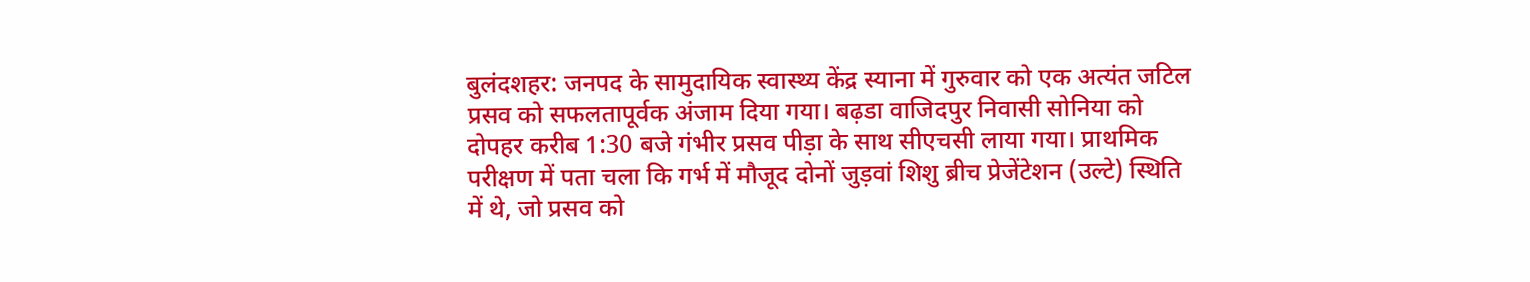बुलंदशहर: जनपद के सामुदायिक स्वास्थ्य केंद्र स्याना में गुरुवार को एक अत्यंत जटिल प्रसव को सफलतापूर्वक अंजाम दिया गया। बढ़डा वाजिदपुर निवासी सोनिया को दोपहर करीब 1:30 बजे गंभीर प्रसव पीड़ा के साथ सीएचसी लाया गया। प्राथमिक परीक्षण में पता चला कि गर्भ में मौजूद दोनों जुड़वां शिशु ब्रीच प्रेजेंटेशन (उल्टे) स्थिति में थे, जो प्रसव को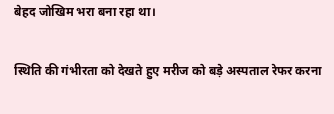बेहद जोखिम भरा बना रहा था।

स्थिति की गंभीरता को देखते हुए मरीज को बड़े अस्पताल रेफर करना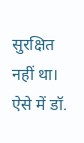सुरक्षित नहीं था। ऐसे में डॉ.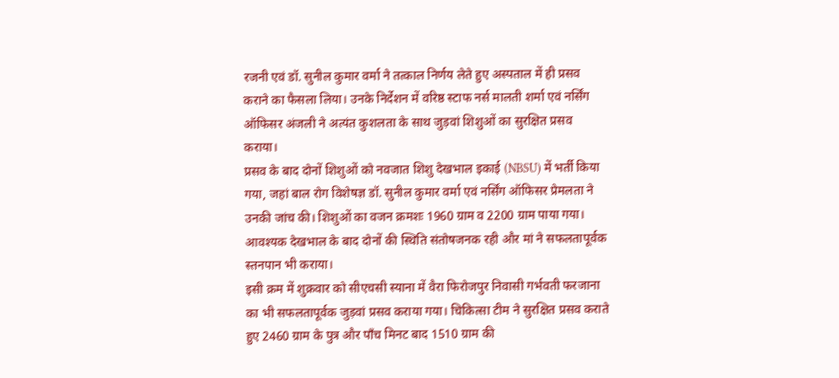रजनी एवं डॉ. सुनील कुमार वर्मा ने तत्काल निर्णय लेते हुए अस्पताल में ही प्रसव कराने का फैसला लिया। उनके निर्देशन में वरिष्ठ स्टाफ नर्स मालती शर्मा एवं नर्सिंग ऑफिसर अंजली ने अत्यंत कुशलता के साथ जुड़वां शिशुओं का सुरक्षित प्रसव कराया।
प्रसव के बाद दोनों शिशुओं को नवजात शिशु देखभाल इकाई (NBSU) में भर्ती किया गया, जहां बाल रोग विशेषज्ञ डॉ. सुनील कुमार वर्मा एवं नर्सिंग ऑफिसर प्रेमलता ने उनकी जांच की। शिशुओं का वजन क्रमशः 1960 ग्राम व 2200 ग्राम पाया गया। आवश्यक देखभाल के बाद दोनों की स्थिति संतोषजनक रही और मां ने सफलतापूर्वक स्तनपान भी कराया।
इसी क्रम में शुक्रवार को सीएचसी स्याना में वैरा फिरोजपुर निवासी गर्भवती फरजाना का भी सफलतापूर्वक जुड़वां प्रसव कराया गया। चिकित्सा टीम ने सुरक्षित प्रसव कराते हुए 2460 ग्राम के पुत्र और पाँच मिनट बाद 1510 ग्राम की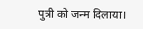पुत्री को जन्म दिलाया।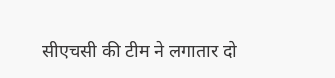सीएचसी की टीम ने लगातार दो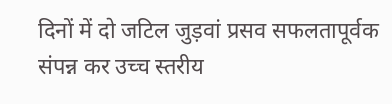दिनों में दो जटिल जुड़वां प्रसव सफलतापूर्वक संपन्न कर उच्च स्तरीय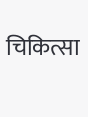चिकित्सा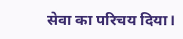सेवा का परिचय दिया।